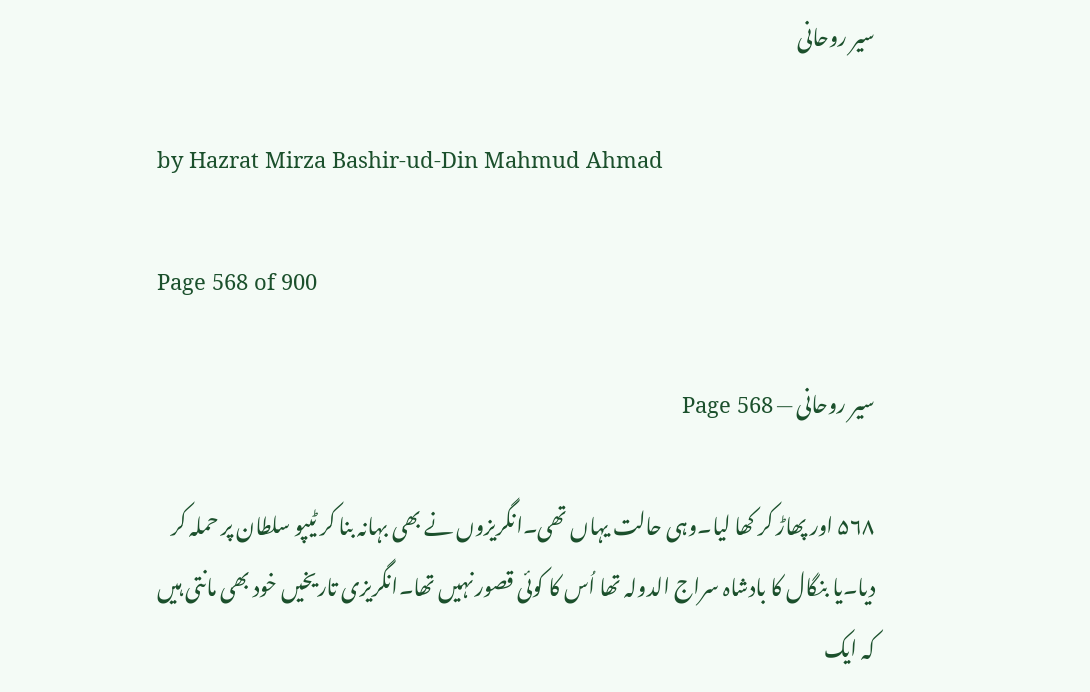سیر روحانی

by Hazrat Mirza Bashir-ud-Din Mahmud Ahmad

Page 568 of 900

سیر روحانی — Page 568

۵۶۸ اور پھاڑ کر کھا لیا۔وہی حالت یہاں تھی۔انگریزوں نے بھی بہانہ بنا کر ٹیپو سلطان پر حملہ کر دیا۔یا بنگال کا بادشاہ سراج الدولہ تھا اُس کا کوئی قصور نہیں تھا۔انگریزی تاریخیں خود بھی مانتی ہیں کہ ایک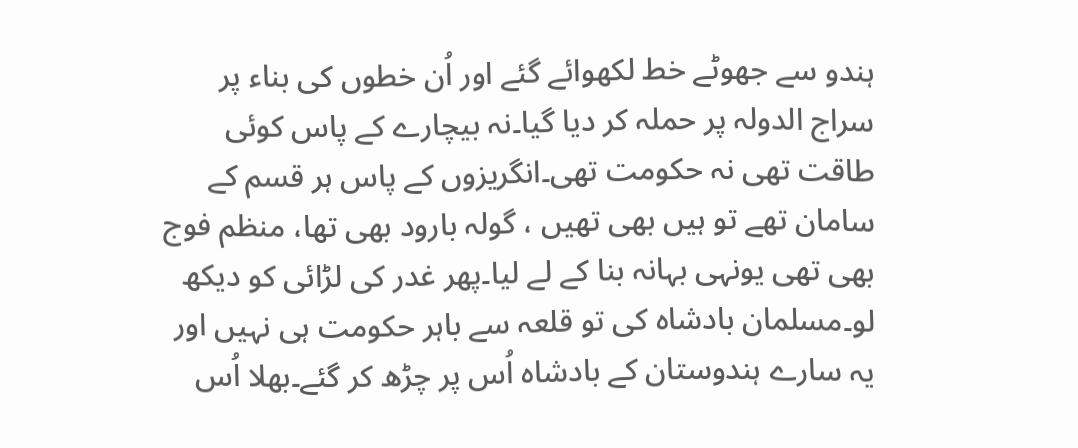ہندو سے جھوٹے خط لکھوائے گئے اور اُن خطوں کی بناء پر سراج الدولہ پر حملہ کر دیا گیا۔نہ بیچارے کے پاس کوئی طاقت تھی نہ حکومت تھی۔انگریزوں کے پاس ہر قسم کے سامان تھے تو ہیں بھی تھیں ، گولہ بارود بھی تھا، منظم فوج بھی تھی یونہی بہانہ بنا کے لے لیا۔پھر غدر کی لڑائی کو دیکھ لو۔مسلمان بادشاہ کی تو قلعہ سے باہر حکومت ہی نہیں اور یہ سارے ہندوستان کے بادشاہ اُس پر چڑھ کر گئے۔بھلا اُس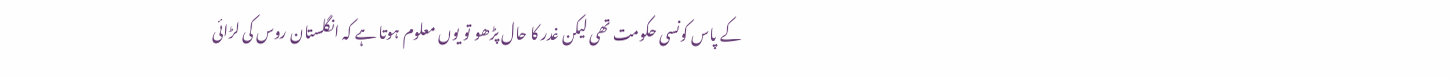کے پاس کونسی حکومت تھی لیکن غدر کا حال پڑھو تو یوں معلوم ہوتا ہے کہ انگلستان روس کی لڑائی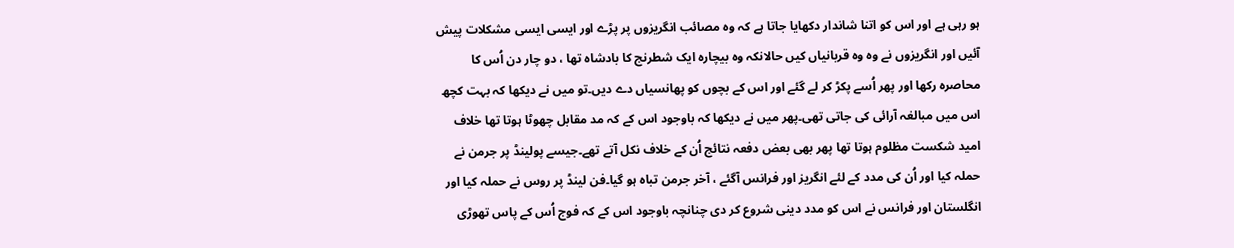ہو رہی ہے اور اس کو اتنا شاندار دکھایا جاتا ہے کہ وہ مصائب انگریزوں پر پڑے اور ایسی ایسی مشکلات پیش آئیں اور انگریزوں نے وہ وہ قربانیاں کیں حالانکہ وہ بیچارہ ایک شطرنج کا بادشاہ تھا ، دو چار دن اُس کا محاصرہ رکھا اور پھر اُسے پکڑ کر لے گئے اور اس کے بچوں کو پھانسیاں دے دیں۔تو میں نے دیکھا کہ بہت کچھ اس میں مبالغہ آرائی کی جاتی تھی۔پھر میں نے دیکھا کہ باوجود اس کے کہ مد مقابل چھوٹا ہوتا تھا خلاف امید شکست مظلوم ہوتا تھا پھر بھی بعض دفعہ نتائج اُن کے خلاف نکل آتے تھے۔جیسے پولینڈ پر جرمن نے حملہ کیا اور اُن کی مدد کے لئے انگریز اور فرانس آگئے ، آخر جرمن تباہ ہو گیا۔فن لینڈ پر روس نے حملہ کیا اور انگلستان اور فرانس نے اس کو مدد دینی شروع کر دی چنانچہ باوجود اس کے کہ فوج اُس کے پاس تھوڑی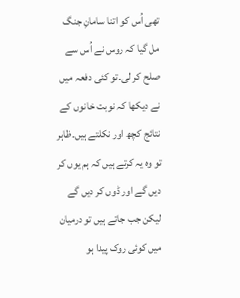تھی اُس کو اتنا سامانِ جنگ مل گیا کہ روس نے اُس سے صلح کر لی۔تو کئی دفعہ میں نے دیکھا کہ نوبت خانوں کے نتائج کچھ اور نکلتے ہیں۔ظاہر تو وہ یہ کرتے ہیں کہ ہم یوں کر دیں گے اور ڈوں کر دیں گے لیکن جب جاتے ہیں تو درمیان میں کوئی روک پیدا ہو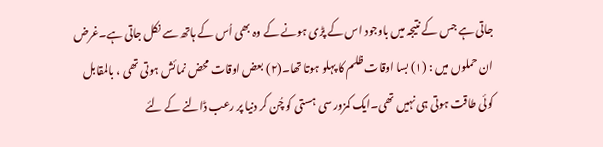جاتی ہے جس کے نتیجہ میں باوجود اس کے پڑی ہونے کے وہ بھی اُس کے ہاتھ سے نکل جاتی ہے۔غرض ان حملوں میں : (۱) بسا اوقات ظلم کا پہلو ہوتا تھا۔(۲) بعض اوقات محض نمائش ہوتی تھی ، بالمقابل کوئی طاقت ہوتی ہی نہیں تھی۔ایک کمزور سی ہستی کو چُن کر دنیا پر رعب ڈالنے کے لئے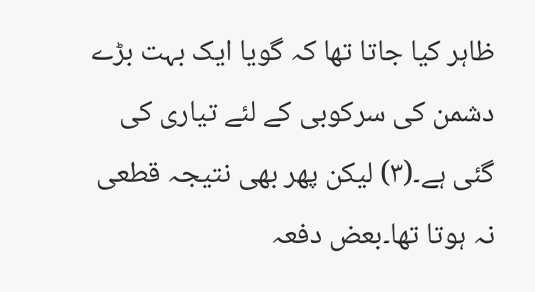ظاہر کیا جاتا تھا کہ گویا ایک بہت بڑے دشمن کی سرکوبی کے لئے تیاری کی گئی ہے۔(۳) لیکن پھر بھی نتیجہ قطعی نہ ہوتا تھا۔بعض دفعہ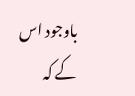باوجود اس کے کہ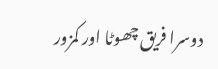دوسرا فریق چھوٹا اور کمزور